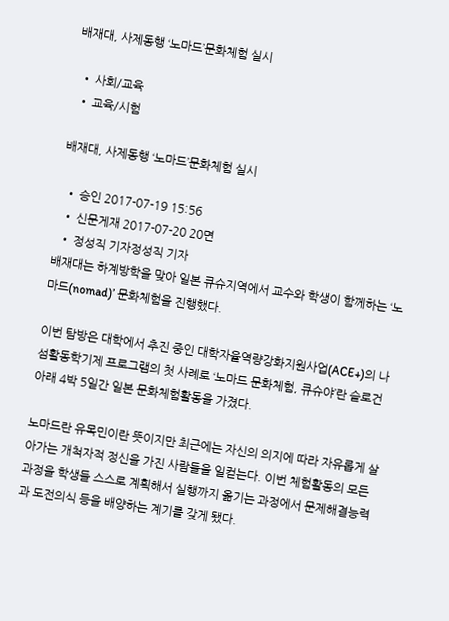배재대, 사제동행 ‘노마드’문화체험 실시

  • 사회/교육
  • 교육/시험

배재대, 사제동행 ‘노마드’문화체험 실시

  • 승인 2017-07-19 15:56
  • 신문게재 2017-07-20 20면
  • 정성직 기자정성직 기자
배재대는 하계방학을 맞아 일본 큐슈지역에서 교수와 학생이 함께하는 ‘노마드(nomad)’ 문화체험을 진행했다.

이번 탐방은 대학에서 추진 중인 대학자율역량강화지원사업(ACE+)의 나섬활동학기제 프로그램의 첫 사례로 ‘노마드 문화체험, 큐슈야’란 슬로건 아래 4박 5일간 일본 문화체험활동을 가졌다.

노마드란 유목민이란 뜻이지만 최근에는 자신의 의지에 따라 자유롭게 살아가는 개척자적 정신을 가진 사람들을 일컫는다. 이번 체험활동의 모든 과정을 학생들 스스로 계획해서 실행까지 옮기는 과정에서 문제해결능력과 도전의식 등을 배양하는 계기를 갖게 됐다.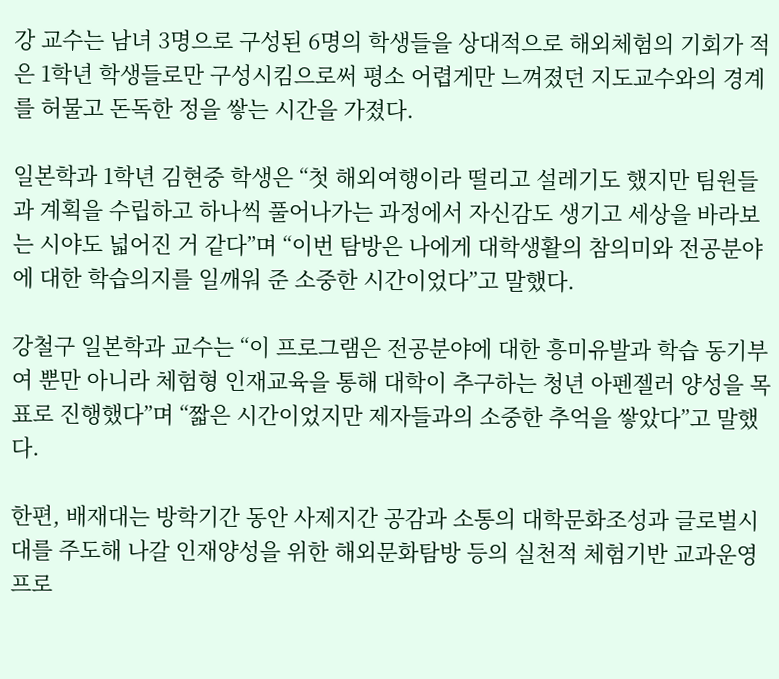강 교수는 남녀 3명으로 구성된 6명의 학생들을 상대적으로 해외체험의 기회가 적은 1학년 학생들로만 구성시킴으로써 평소 어렵게만 느껴졌던 지도교수와의 경계를 허물고 돈독한 정을 쌓는 시간을 가졌다.

일본학과 1학년 김현중 학생은 “첫 해외여행이라 떨리고 설레기도 했지만 팀원들과 계획을 수립하고 하나씩 풀어나가는 과정에서 자신감도 생기고 세상을 바라보는 시야도 넓어진 거 같다”며 “이번 탐방은 나에게 대학생활의 참의미와 전공분야에 대한 학습의지를 일깨워 준 소중한 시간이었다”고 말했다.

강철구 일본학과 교수는 “이 프로그램은 전공분야에 대한 흥미유발과 학습 동기부여 뿐만 아니라 체험형 인재교육을 통해 대학이 추구하는 청년 아펜젤러 양성을 목표로 진행했다”며 “짧은 시간이었지만 제자들과의 소중한 추억을 쌓았다”고 말했다.

한편, 배재대는 방학기간 동안 사제지간 공감과 소통의 대학문화조성과 글로벌시대를 주도해 나갈 인재양성을 위한 해외문화탐방 등의 실천적 체험기반 교과운영 프로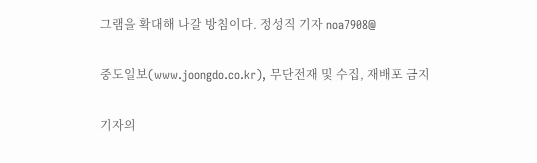그램을 확대해 나갈 방침이다. 정성직 기자 noa7908@

중도일보(www.joongdo.co.kr), 무단전재 및 수집, 재배포 금지

기자의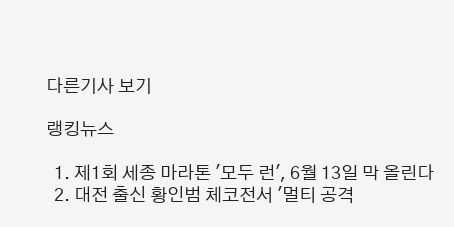다른기사 보기

랭킹뉴스

  1. 제1회 세종 마라톤 '모두 런', 6월 13일 막 올린다
  2. 대전 출신 황인범 체코전서 '멀티 공격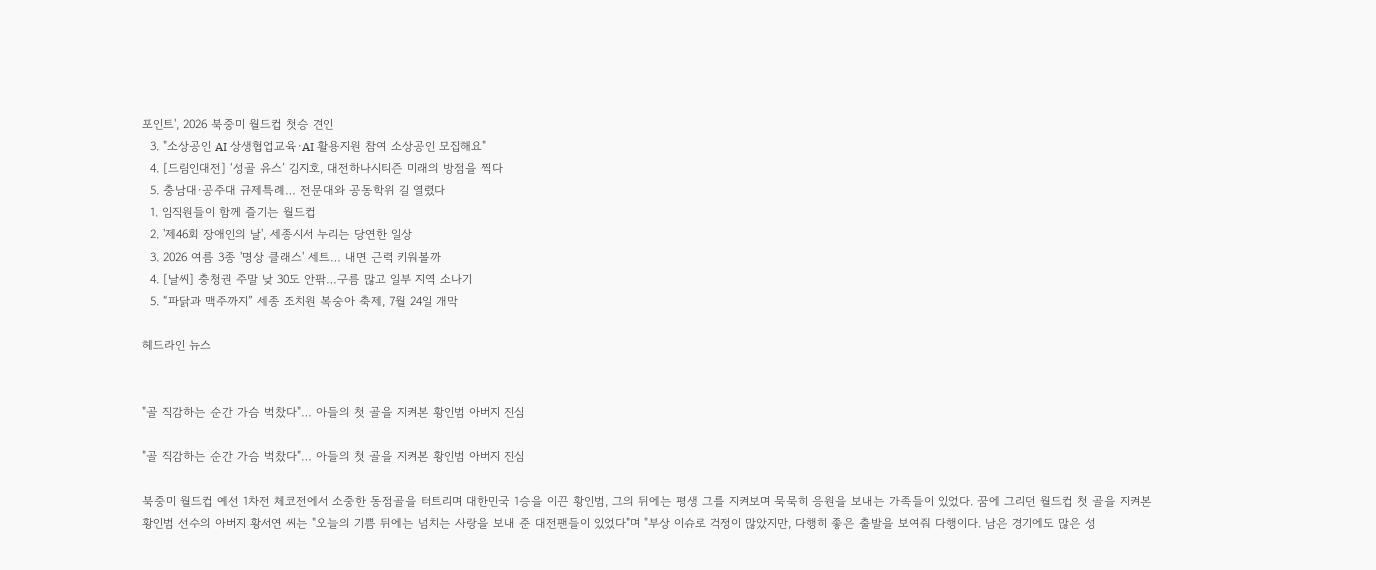포인트', 2026 북중미 월드컵 첫승 견인
  3. "소상공인 AI 상생협업교육·AI 활용지원 참여 소상공인 모집해요"
  4. [드림인대전] ‘성골 유스’ 김지호, 대전하나시티즌 미래의 방점을 찍다
  5. 충남대·공주대 규제특례… 전문대와 공동학위 길 열렸다
  1. 임직원들이 함께 즐기는 월드컵
  2. '제46회 장애인의 날', 세종시서 누리는 당연한 일상
  3. 2026 여름 3종 '명상 클래스' 세트… 내면 근력 키워볼까
  4. [날씨] 충청권 주말 낮 30도 안팎…구름 많고 일부 지역 소나기
  5. “파닭과 맥주까지” 세종 조치원 복숭아 축제, 7월 24일 개막

헤드라인 뉴스


"골 직감하는 순간 가슴 벅찼다"… 아들의 첫 골을 지켜본 황인범 아버지 진심

"골 직감하는 순간 가슴 벅찼다"… 아들의 첫 골을 지켜본 황인범 아버지 진심

북중미 월드컵 예선 1차전 체코전에서 소중한 동점골을 터트리며 대한민국 1승을 이끈 황인범, 그의 뒤에는 평생 그를 지켜보며 묵묵히 응원을 보내는 가족들이 있었다. 꿈에 그리던 월드컵 첫 골을 지켜본 황인범 선수의 아버지 황서연 씨는 "오늘의 기쁨 뒤에는 넘치는 사랑을 보내 준 대전팬들이 있었다"며 "부상 이슈로 걱정이 많았지만, 다행히 좋은 출발을 보여줘 다행이다. 남은 경기에도 많은 성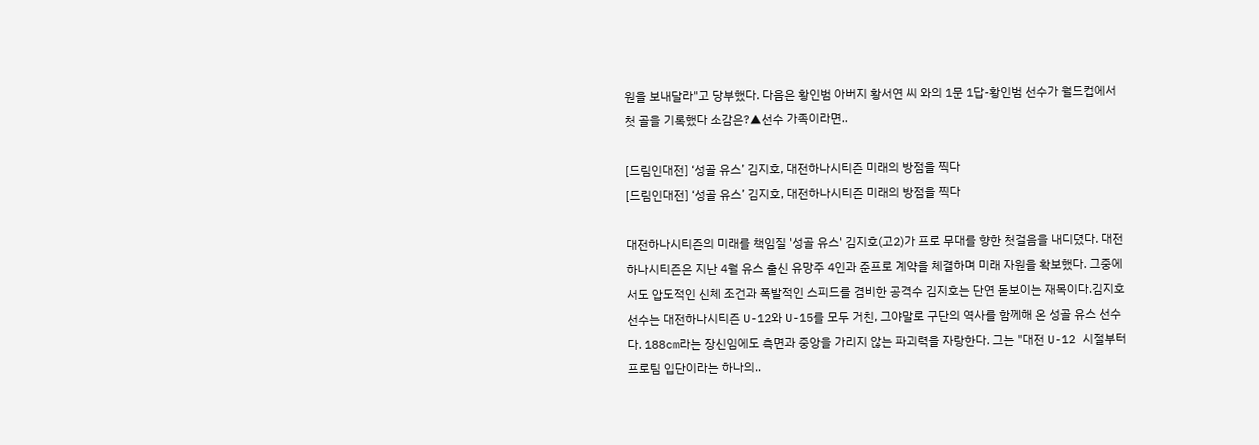원을 보내달라"고 당부했다. 다음은 황인범 아버지 황서연 씨 와의 1문 1답-황인범 선수가 월드컵에서 첫 골을 기록했다 소감은?▲선수 가족이라면..

[드림인대전] ‘성골 유스’ 김지호, 대전하나시티즌 미래의 방점을 찍다
[드림인대전] ‘성골 유스’ 김지호, 대전하나시티즌 미래의 방점을 찍다

대전하나시티즌의 미래를 책임질 '성골 유스' 김지호(고2)가 프로 무대를 향한 첫걸음을 내디뎠다. 대전하나시티즌은 지난 4월 유스 출신 유망주 4인과 준프로 계약을 체결하며 미래 자원을 확보했다. 그중에서도 압도적인 신체 조건과 폭발적인 스피드를 겸비한 공격수 김지호는 단연 돋보이는 재목이다.김지호 선수는 대전하나시티즌 U-12와 U-15를 모두 거친, 그야말로 구단의 역사를 함께해 온 성골 유스 선수다. 188cm라는 장신임에도 측면과 중앙을 가리지 않는 파괴력을 자랑한다. 그는 "대전 U-12 시절부터 프로팀 입단이라는 하나의..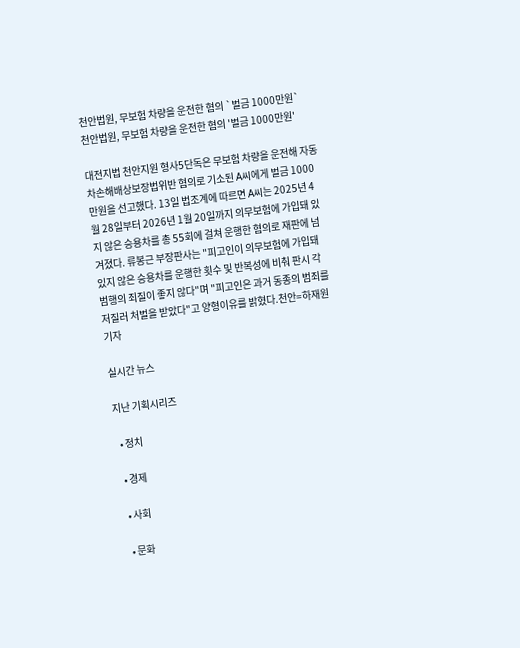천안법원, 무보험 차량을 운전한 혐의 `벌금 1000만원`
천안법원, 무보험 차량을 운전한 혐의 '벌금 1000만원'

대전지법 천안지원 형사5단독은 무보험 차량을 운전해 자동차손해배상보장법위반 혐의로 기소된 A씨에게 벌금 1000만원을 선고했다. 13일 법조계에 따르면 A씨는 2025년 4월 28일부터 2026년 1월 20일까지 의무보험에 가입돼 있지 않은 승용차를 총 55회에 걸쳐 운행한 혐의로 재판에 넘겨졌다. 류봉근 부장판사는 "피고인이 의무보험에 가입돼 있지 않은 승용차를 운행한 횟수 및 반복성에 비춰 판시 각 범행의 죄질이 좋지 않다"며 "피고인은 과거 동종의 범죄를 저질러 처벌을 받았다"고 양형이유를 밝혔다.천안=하재원 기자

실시간 뉴스

지난 기획시리즈

  • 정치

  • 경제

  • 사회

  • 문화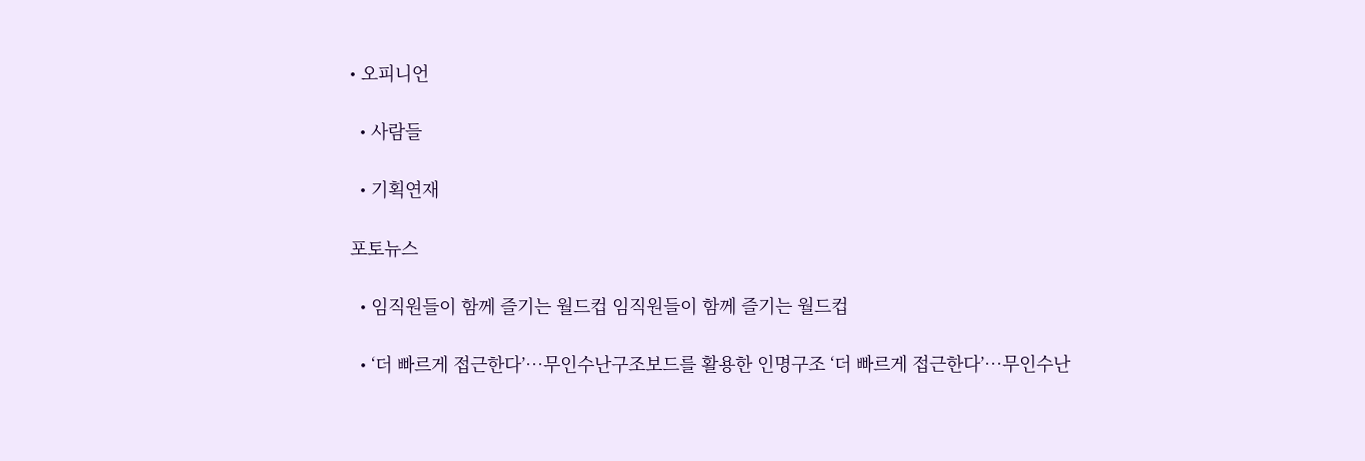• 오피니언

  • 사람들

  • 기획연재

포토뉴스

  • 임직원들이 함께 즐기는 월드컵 임직원들이 함께 즐기는 월드컵

  • ‘더 빠르게 접근한다’…무인수난구조보드를 활용한 인명구조 ‘더 빠르게 접근한다’…무인수난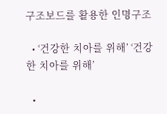구조보드를 활용한 인명구조

  • ‘건강한 치아를 위해’ ‘건강한 치아를 위해’

  •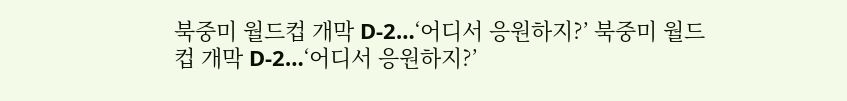북중미 월드컵 개막 D-2…‘어디서 응원하지?’ 북중미 월드컵 개막 D-2…‘어디서 응원하지?’